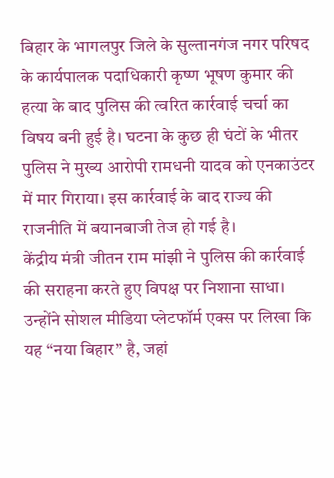बिहार के भागलपुर जिले के सुल्तानगंज नगर परिषद के कार्यपालक पदाधिकारी कृष्ण भूषण कुमार की हत्या के बाद पुलिस की त्वरित कार्रवाई चर्चा का विषय बनी हुई है। घटना के कुछ ही घंटों के भीतर पुलिस ने मुख्य आरोपी रामधनी यादव को एनकाउंटर में मार गिराया। इस कार्रवाई के बाद राज्य की राजनीति में बयानबाजी तेज हो गई है।
केंद्रीय मंत्री जीतन राम मांझी ने पुलिस की कार्रवाई की सराहना करते हुए विपक्ष पर निशाना साधा। उन्होंने सोशल मीडिया प्लेटफॉर्म एक्स पर लिखा कि यह “नया बिहार” है, जहां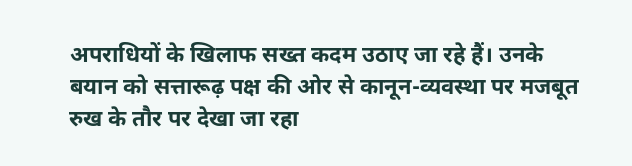अपराधियों के खिलाफ सख्त कदम उठाए जा रहे हैं। उनके बयान को सत्तारूढ़ पक्ष की ओर से कानून-व्यवस्था पर मजबूत रुख के तौर पर देखा जा रहा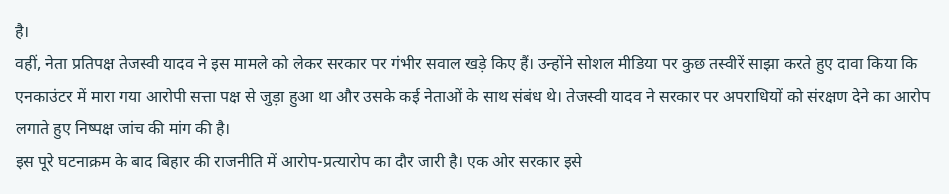है।
वहीं, नेता प्रतिपक्ष तेजस्वी यादव ने इस मामले को लेकर सरकार पर गंभीर सवाल खड़े किए हैं। उन्होंने सोशल मीडिया पर कुछ तस्वीरें साझा करते हुए दावा किया कि एनकाउंटर में मारा गया आरोपी सत्ता पक्ष से जुड़ा हुआ था और उसके कई नेताओं के साथ संबंध थे। तेजस्वी यादव ने सरकार पर अपराधियों को संरक्षण देने का आरोप लगाते हुए निष्पक्ष जांच की मांग की है।
इस पूरे घटनाक्रम के बाद बिहार की राजनीति में आरोप-प्रत्यारोप का दौर जारी है। एक ओर सरकार इसे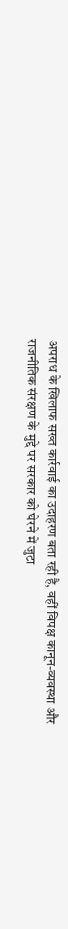अपराध के खिलाफ सख्त कार्रवाई का उदाहरण बता रही है, वहीं विपक्ष कानून-व्यवस्था और राजनीतिक संरक्षण के मुद्दे पर सरकार को घेरने में जुटा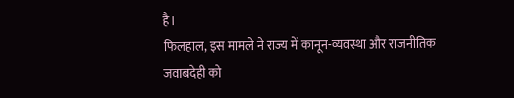है।
फिलहाल, इस मामले ने राज्य में कानून-व्यवस्था और राजनीतिक जवाबदेही को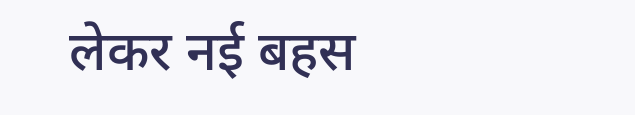लेकर नई बहस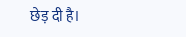छेड़ दी है।